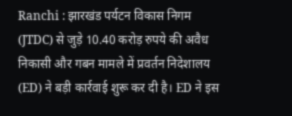Ranchi : झारखंड पर्यटन विकास निगम (JTDC) से जुड़े 10.40 करोड़ रुपये की अवैध निकासी और गबन मामले में प्रवर्तन निदेशालय (ED) ने बड़ी कार्रवाई शुरू कर दी है। ED ने इस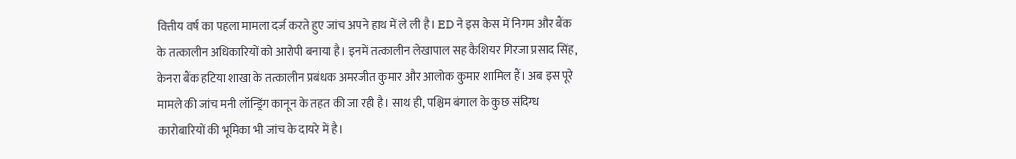वित्तीय वर्ष का पहला मामला दर्ज करते हुए जांच अपने हाथ में ले ली है। ED ने इस केस में निगम और बैंक के तत्कालीन अधिकारियों को आरोपी बनाया है। इनमें तत्कालीन लेखापाल सह कैशियर गिरजा प्रसाद सिंह, केनरा बैंक हटिया शाखा के तत्कालीन प्रबंधक अमरजीत कुमार और आलोक कुमार शामिल हैं। अब इस पूरे मामले की जांच मनी लॉन्ड्रिंग कानून के तहत की जा रही है। साथ ही, पश्चिम बंगाल के कुछ संदिग्ध कारोबारियों की भूमिका भी जांच के दायरे में है।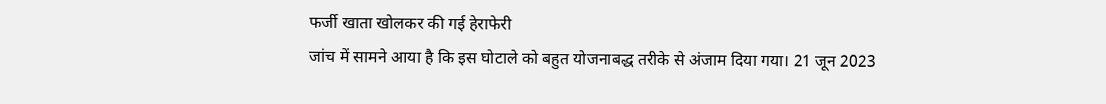फर्जी खाता खोलकर की गई हेराफेरी
जांच में सामने आया है कि इस घोटाले को बहुत योजनाबद्ध तरीके से अंजाम दिया गया। 21 जून 2023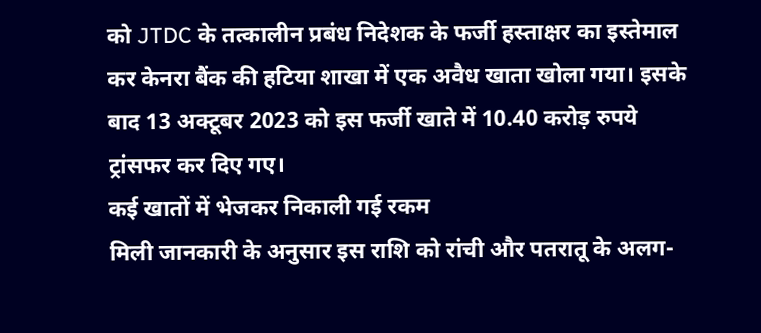को JTDC के तत्कालीन प्रबंध निदेशक के फर्जी हस्ताक्षर का इस्तेमाल कर केनरा बैंक की हटिया शाखा में एक अवैध खाता खोला गया। इसके बाद 13 अक्टूबर 2023 को इस फर्जी खाते में 10.40 करोड़ रुपये ट्रांसफर कर दिए गए।
कई खातों में भेजकर निकाली गई रकम
मिली जानकारी के अनुसार इस राशि को रांची और पतरातू के अलग-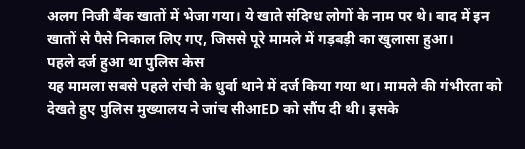अलग निजी बैंक खातों में भेजा गया। ये खाते संदिग्ध लोगों के नाम पर थे। बाद में इन खातों से पैसे निकाल लिए गए, जिससे पूरे मामले में गड़बड़ी का खुलासा हुआ।
पहले दर्ज हुआ था पुलिस केस
यह मामला सबसे पहले रांची के धुर्वा थाने में दर्ज किया गया था। मामले की गंभीरता को देखते हुए पुलिस मुख्यालय ने जांच सीआED को सौंप दी थी। इसके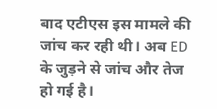बाद एटीएस इस मामले की जांच कर रही थी। अब ED के जुड़ने से जांच और तेज हो गई है।